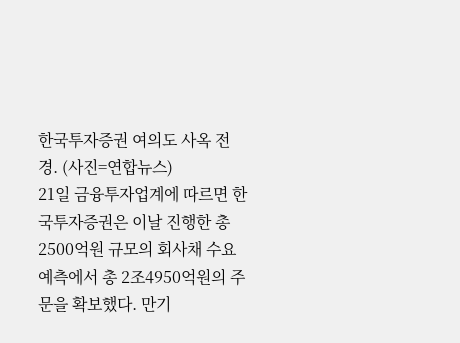한국투자증권 여의도 사옥 전경. (사진=연합뉴스)
21일 금융투자업계에 따르면 한국투자증권은 이날 진행한 총 2500억원 규모의 회사채 수요예측에서 총 2조4950억원의 주문을 확보했다. 만기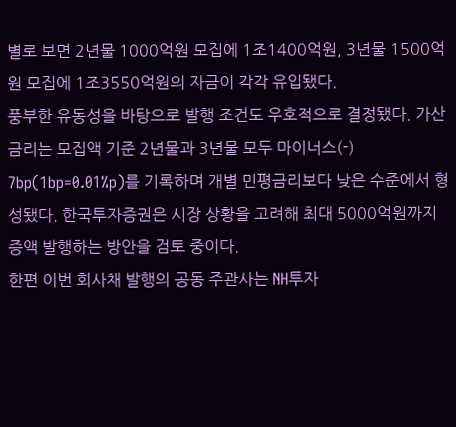별로 보면 2년물 1000억원 모집에 1조1400억원, 3년물 1500억원 모집에 1조3550억원의 자금이 각각 유입됐다.
풍부한 유동성을 바탕으로 발행 조건도 우호적으로 결정됐다. 가산금리는 모집액 기준 2년물과 3년물 모두 마이너스(-) 7bp(1bp=0.01%p)를 기록하며 개별 민평금리보다 낮은 수준에서 형성됐다. 한국투자증권은 시장 상황을 고려해 최대 5000억원까지 증액 발행하는 방안을 검토 중이다.
한편 이번 회사채 발행의 공동 주관사는 NH투자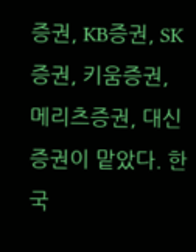증권, KB증권, SK증권, 키움증권, 메리츠증권, 대신증권이 맡았다. 한국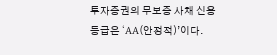투자증권의 무보증 사채 신용등급은 ‘AA(안정적)’이다.